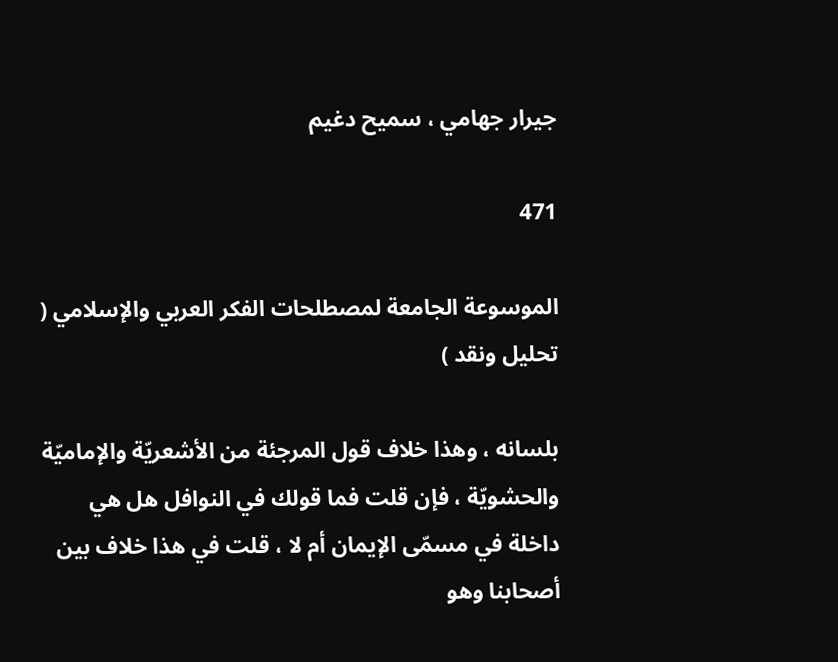جيرار جهامي ، سميح دغيم

471

الموسوعة الجامعة لمصطلحات الفكر العربي والإسلامي ( تحليل ونقد )

بلسانه ، وهذا خلاف قول المرجئة من الأشعريّة والإماميّة والحشويّة ، فإن قلت فما قولك في النوافل هل هي داخلة في مسمّى الإيمان أم لا ، قلت في هذا خلاف بين أصحابنا وهو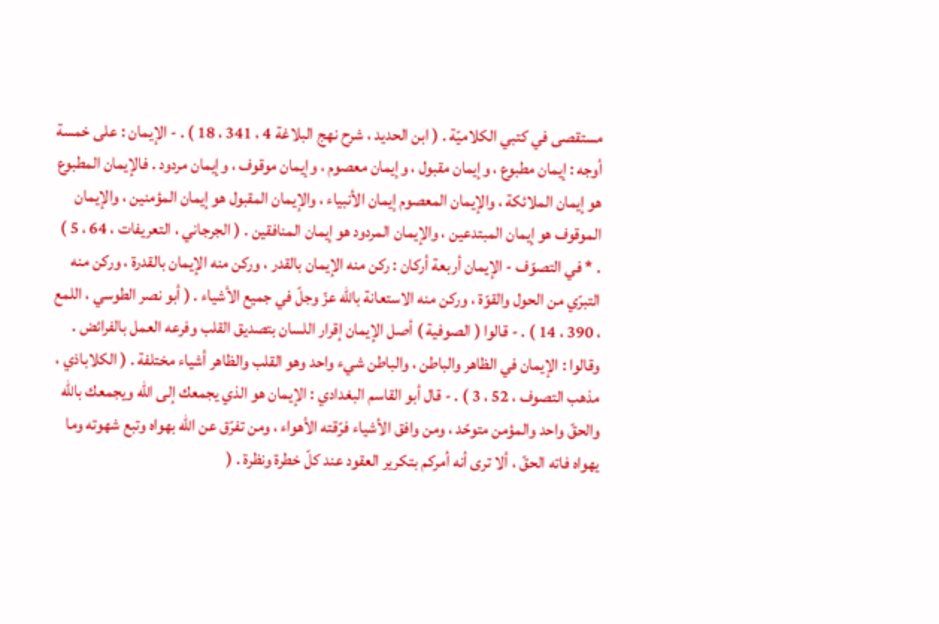مستقصى في كتبي الكلاميّة . ( ابن الحديد ، شرح نهج البلاغة 4 ، 341 ، 18 ) . - الإيمان : على خمسة أوجه : إيمان مطبوع ، وإيمان مقبول ، وإيمان معصوم ، وإيمان موقوف ، وإيمان مردود . فالإيمان المطبوع هو إيمان الملائكة ، والإيمان المعصوم إيمان الأنبياء ، والإيمان المقبول هو إيمان المؤمنين ، والإيمان الموقوف هو إيمان المبتدعين ، والإيمان المردود هو إيمان المنافقين . ( الجرجاني ، التعريفات ، 64 ، 5 ) . * في التصوّف - الإيمان أربعة أركان : ركن منه الإيمان بالقدر ، وركن منه الإيمان بالقدرة ، وركن منه التبرّي من الحول والقوّة ، وركن منه الاستعانة باللّه عزّ وجلّ في جميع الأشياء . ( أبو نصر الطوسي ، اللمع ، 390 ، 14 ) . - قالوا ( الصوفية ) أصل الإيمان إقرار اللسان بتصديق القلب وفرعه العمل بالفرائض . وقالوا : الإيمان في الظاهر والباطن ، والباطن شيء واحد وهو القلب والظاهر أشياء مختلفة . ( الكلاباذي ، مذهب التصوف ، 52 ، 3 ) . - قال أبو القاسم البغدادي : الإيمان هو الذي يجمعك إلى اللّه ويجمعك باللّه والحقّ واحد والمؤمن متوحّد ، ومن وافق الأشياء فرّقته الأهواء ، ومن تفرّق عن اللّه بهواه وتبع شهوته وما يهواه فاته الحقّ ، ألا ترى أنه أمركم بتكرير العقود عند كلّ خطرة ونظرة . (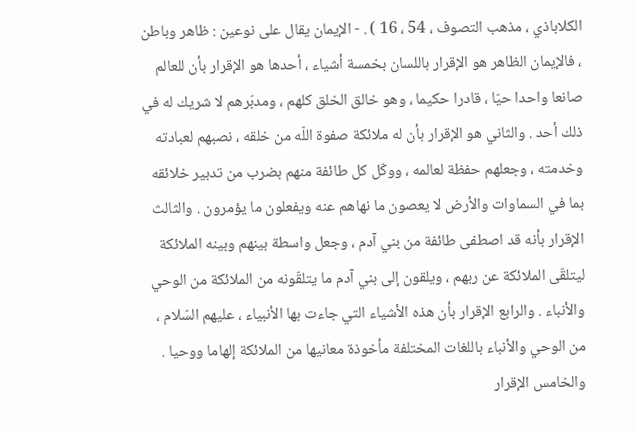الكلاباذي ، مذهب التصوف ، 54 ، 16 ) . - الإيمان يقال على نوعين : ظاهر وباطن ، فالإيمان الظاهر هو الإقرار باللسان بخمسة أشياء ، أحدها هو الإقرار بأن للعالم صانعا واحدا حيّا ، قادرا حكيما ، وهو خالق الخلق كلهم ، ومدبّرهم لا شريك له في ذلك أحد . والثاني هو الإقرار بأن له ملائكة صفوة اللّه من خلقه ، نصبهم لعبادته وخدمته ، وجعلهم حفظة لعالمه ، ووكّل كل طائفة منهم بضرب من تدبير خلائقه بما في السماوات والأرض لا يعصون ما نهاهم عنه ويفعلون ما يؤمرون . والثالث الإقرار بأنه قد اصطفى طائفة من بني آدم ، وجعل واسطة بينهم وبينه الملائكة ليتلقّى الملائكة عن ربهم ، ويلقون إلى بني آدم ما يتلقّونه من الملائكة من الوحي والأنباء . والرابع الإقرار بأن هذه الأشياء التي جاءت بها الأنبياء ، عليهم السّلام ، من الوحي والأنباء باللغات المختلفة مأخوذة معانيها من الملائكة إلهاما ووحيا . والخامس الإقرار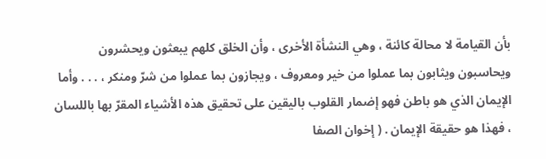بأن القيامة لا محالة كائنة ، وهي النشأة الأخرى ، وأن الخلق كلهم يبعثون ويحشرون ويحاسبون ويثابون بما عملوا من خير ومعروف ، ويجازون بما عملوا من شرّ ومنكر ، . . . وأما الإيمان الذي هو باطن فهو إضمار القلوب باليقين على تحقيق هذه الأشياء المقرّ بها باللسان ، فهذا هو حقيقة الإيمان . ( إخوان الصفا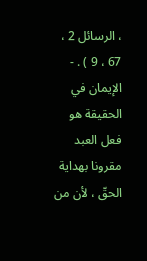، الرسائل 2 ، 67 ، 9 ) . - الإيمان في الحقيقة هو فعل العبد مقرونا بهداية الحقّ ، لأن من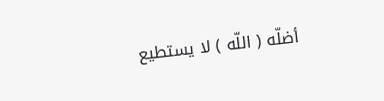أضلّه ( اللّه ) لا يستطيع